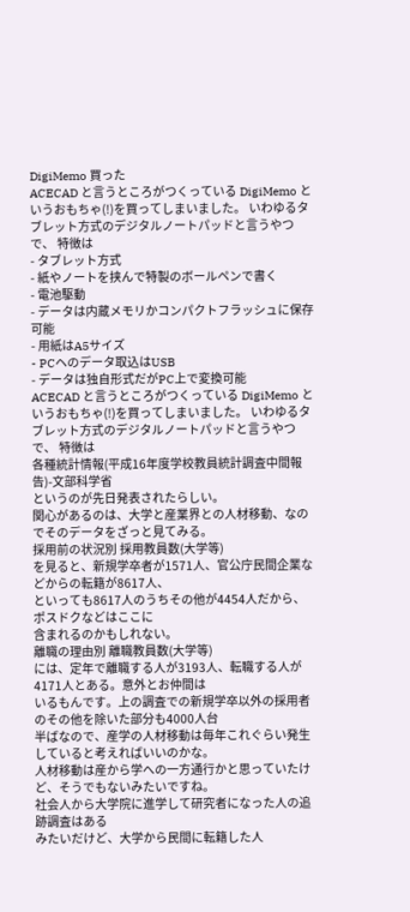DigiMemo 買った
ACECAD と言うところがつくっている DigiMemo というおもちゃ(!)を買ってしまいました。 いわゆるタブレット方式のデジタルノートパッドと言うやつで、 特徴は
- タブレット方式
- 紙やノートを挟んで特製のボールペンで書く
- 電池駆動
- データは内蔵メモリかコンパクトフラッシュに保存可能
- 用紙はA5サイズ
- PCヘのデータ取込はUSB
- データは独自形式だがPC上で変換可能
ACECAD と言うところがつくっている DigiMemo というおもちゃ(!)を買ってしまいました。 いわゆるタブレット方式のデジタルノートパッドと言うやつで、 特徴は
各種統計情報(平成16年度学校教員統計調査中間報告)-文部科学省
というのが先日発表されたらしい。
関心があるのは、大学と産業界との人材移動、なのでそのデータをざっと見てみる。
採用前の状況別 採用教員数(大学等)
を見ると、新規学卒者が1571人、官公庁民間企業などからの転籍が8617人、
といっても8617人のうちその他が4454人だから、ポスドクなどはここに
含まれるのかもしれない。
離職の理由別 離職教員数(大学等)
には、定年で離職する人が3193人、転職する人が4171人とある。意外とお仲間は
いるもんです。上の調査での新規学卒以外の採用者のその他を除いた部分も4000人台
半ばなので、産学の人材移動は毎年これぐらい発生していると考えればいいのかな。
人材移動は産から学への一方通行かと思っていたけど、そうでもないみたいですね。
社会人から大学院に進学して研究者になった人の追跡調査はある
みたいだけど、大学から民間に転籍した人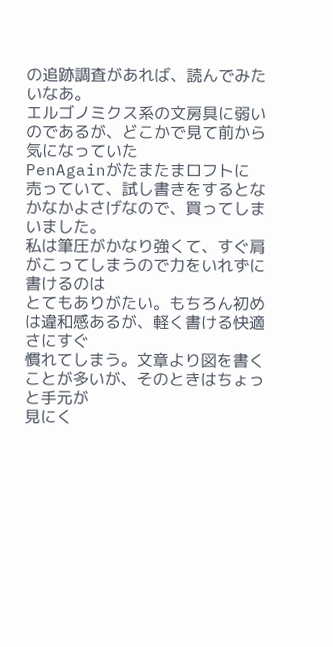の追跡調査があれば、読んでみたいなあ。
エルゴノミクス系の文房具に弱いのであるが、どこかで見て前から気になっていた
PenAgainがたまたまロフトに
売っていて、試し書きをするとなかなかよさげなので、買ってしまいました。
私は筆圧がかなり強くて、すぐ肩がこってしまうので力をいれずに書けるのは
とてもありがたい。もちろん初めは違和感あるが、軽く書ける快適さにすぐ
慣れてしまう。文章より図を書くことが多いが、そのときはちょっと手元が
見にく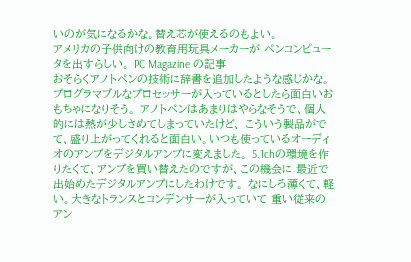いのが気になるかな。替え芯が使えるのもよい。
アメリカの子供向けの教育用玩具メーカーが ペンコンピュータを出すらしい。 PC Magazine の記事
おそらくアノトペンの技術に辞書を追加したような感じかな。 プログラマブルなプロセッサーが入っているとしたら面白いおもちゃになりそう。 アノトペンはあまりはやらなそうで、個人的には熱が少しさめてしまっていたけど、 こういう製品がでて、盛り上がってくれると面白い。いつも使っているオーディオのアンプをデジタルアンプに変えました。 5.1chの環境を作りたくて、アンプを買い替えたのですが、この機会に 最近で出始めたデジタルアンプにしたわけです。 なにしろ薄くて、軽い。大きなトランスとコンデンサーが入っていて 重い従来のアン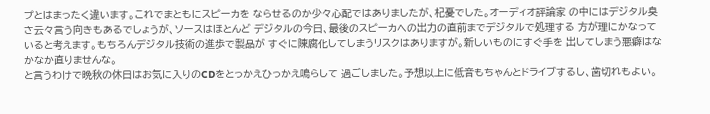プとはまったく違います。これでまともにスピーカを ならせるのか少々心配ではありましたが、杞憂でした。オーディオ評論家 の中にはデジタル臭さ云々言う向きもあるでしょうが、ソースはほとんど デジタルの今日、最後のスピーカへの出力の直前までデジタルで処理する 方が理にかなっていると考えます。もちろんデジタル技術の進歩で製品が すぐに陳腐化してしまうリスクはありますが。新しいものにすぐ手を 出してしまう悪癖はなかなか直りませんな。
と言うわけで晩秋の休日はお気に入りのCDをとっかえひっかえ鳴らして 過ごしました。予想以上に低音もちゃんとドライブするし、歯切れもよい。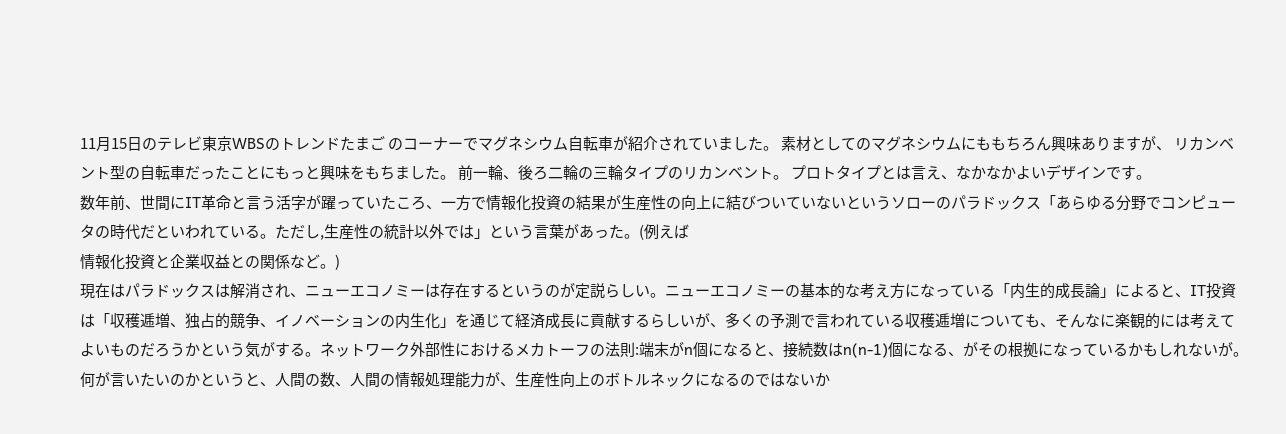11月15日のテレビ東京WBSのトレンドたまご のコーナーでマグネシウム自転車が紹介されていました。 素材としてのマグネシウムにももちろん興味ありますが、 リカンベント型の自転車だったことにもっと興味をもちました。 前一輪、後ろ二輪の三輪タイプのリカンベント。 プロトタイプとは言え、なかなかよいデザインです。
数年前、世間にIT革命と言う活字が躍っていたころ、一方で情報化投資の結果が生産性の向上に結びついていないというソローのパラドックス「あらゆる分野でコンピュータの時代だといわれている。ただし,生産性の統計以外では」という言葉があった。(例えば
情報化投資と企業収益との関係など。)
現在はパラドックスは解消され、ニューエコノミーは存在するというのが定説らしい。ニューエコノミーの基本的な考え方になっている「内生的成長論」によると、IT投資は「収穫逓増、独占的競争、イノベーションの内生化」を通じて経済成長に貢献するらしいが、多くの予測で言われている収穫逓増についても、そんなに楽観的には考えてよいものだろうかという気がする。ネットワーク外部性におけるメカトーフの法則:端末がn個になると、接続数はn(n-1)個になる、がその根拠になっているかもしれないが。
何が言いたいのかというと、人間の数、人間の情報処理能力が、生産性向上のボトルネックになるのではないか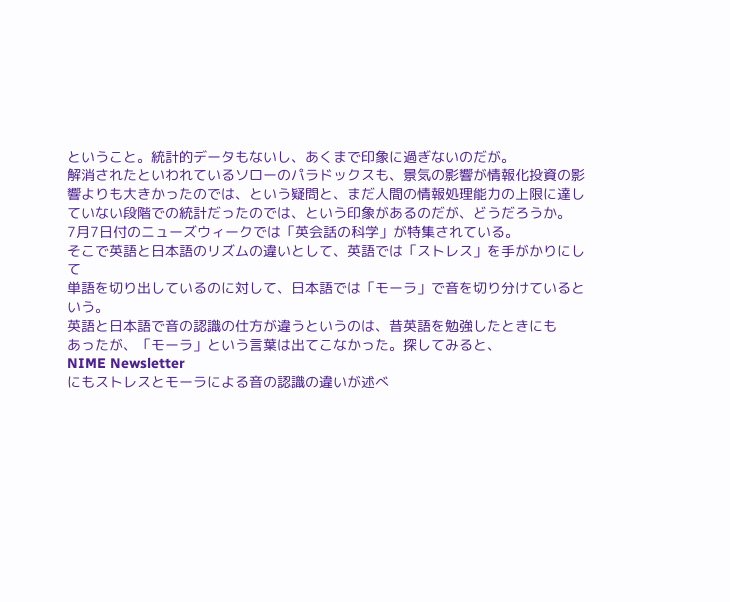ということ。統計的データもないし、あくまで印象に過ぎないのだが。
解消されたといわれているソローのパラドックスも、景気の影響が情報化投資の影響よりも大きかったのでは、という疑問と、まだ人間の情報処理能力の上限に達していない段階での統計だったのでは、という印象があるのだが、どうだろうか。
7月7日付のニューズウィークでは「英会話の科学」が特集されている。
そこで英語と日本語のリズムの違いとして、英語では「ストレス」を手がかりにして
単語を切り出しているのに対して、日本語では「モーラ」で音を切り分けているという。
英語と日本語で音の認識の仕方が違うというのは、昔英語を勉強したときにも
あったが、「モーラ」という言葉は出てこなかった。探してみると、
NIME Newsletter
にもストレスとモーラによる音の認識の違いが述べ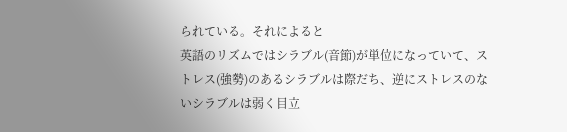られている。それによると
英語のリズムではシラブル(音節)が単位になっていて、ストレス(強勢)のあるシラブルは際だち、逆にストレスのないシラブルは弱く目立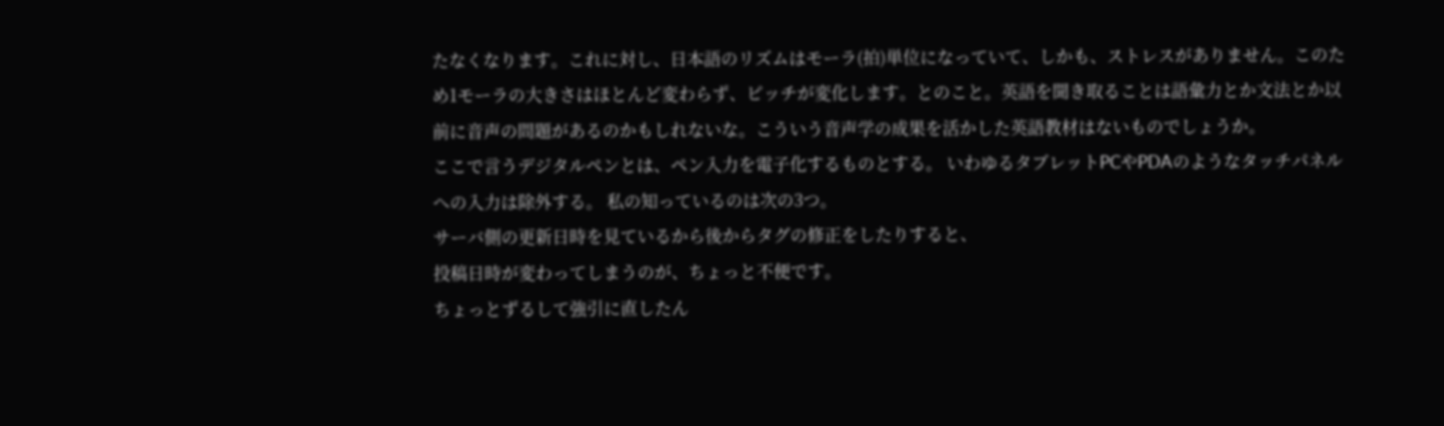たなくなります。これに対し、日本語のリズムはモーラ(拍)単位になっていて、しかも、ストレスがありません。このため1モーラの大きさはほとんど変わらず、ピッチが変化します。とのこと。英語を聞き取ることは語彙力とか文法とか以前に音声の問題があるのかもしれないな。こういう音声学の成果を活かした英語教材はないものでしょうか。
ここで言うデジタルペンとは、ペン入力を電子化するものとする。 いわゆるタブレットPCやPDAのようなタッチパネルへの入力は除外する。 私の知っているのは次の3つ。
サーバ側の更新日時を見ているから後からタグの修正をしたりすると、
投稿日時が変わってしまうのが、ちょっと不便です。
ちょっとずるして強引に直したん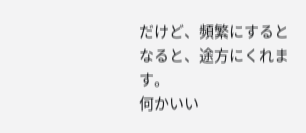だけど、頻繁にするとなると、途方にくれます。
何かいい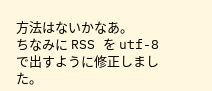方法はないかなあ。
ちなみに RSS を utf-8 で出すように修正しました。